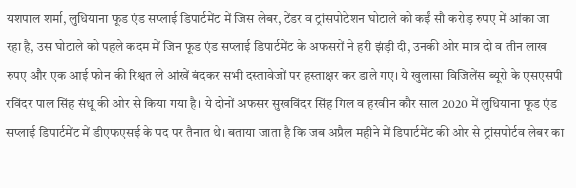यशपाल शर्मा, लुधियाना फूड एंड सप्लाई डिपार्टमेंट में जिस लेबर, टेंडर व ट्रांसपोटेशन घोटाले को कईं सौ करोड़ रुपए में आंका जा रहा है, उस घोटाले को पहले कदम में जिन फूड एंड सप्लाई डिपार्टमेंट के अफसरों ने हरी झंड़ी दी, उनकी ओर मात्र दो व तीन लाख रुपए और एक आई फोन की रिश्वत ले आंखें बंदकर सभी दस्तावेजों पर हस्ताक्षर कर डाले गए। ये खुलासा विजिलेंस ब्यूरो के एसएसपी रविंदर पाल सिंह संधू की ओर से किया गया है। ये दोनों अफसर सुखविंदर सिंह गिल व हरवीन कौर साल 2020 में लुधियाना फूड एंड सप्लाई डिपार्टमेंट में डीएफएसई के पद पर तैनात थे। बताया जाता है कि जब अप्रैल महीने में डिपार्टमेंट की ओर से ट्रांसपोर्टव लेबर का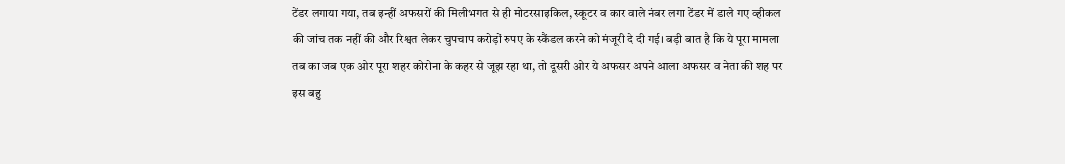टेंडर लगाया गया, तब इन्हीं अफसरों की मिलीभगत से ही मोटरसाइकिल, स्कूटर व कार वाले नंबर लगा टेंडर में डाले गए व्हीकल की जांच तक नहीं की और रिश्वत लेकर चुपचाप करोड़ों रुपए के स्कैंडल करने को मंजूरी दे दी गई। बड़ी बात है कि ये पूरा मामला तब का जब एक ओर पूरा शहर कोरोना के कहर से जूझ रहा था, तो दूसरी ओर ये अफसर अपने आला अफसर व नेता की शह पर इस बहु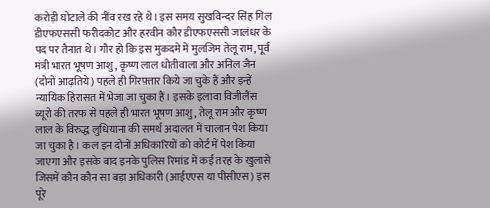करोड़ी घोटाले की नींव रख रहे थे। इस समय सुखविन्दर सिंह गिल डीएफएससी फरीदकोट और हरवीन कौर डीएफएससी जालंधर के पद पर तैनात थे। गौर हो कि इस मुकदमे में मुलजिम तेलू राम, पूर्व मंत्री भारत भूषण आशु, कृष्ण लाल धोतीवाला और अनिल जैन (दोनों आढ़तिये) पहले ही गिरफ़्तार किये जा चुके हैं और इन्हें न्यायिक हिरासत में भेजा जा चुका हैं। इसके इलावा विजीलैंस ब्यूरो की तरफ से पहले ही भारत भूषण आशु, तेलू राम और कृष्ण लाल के विरुद्ध लुधियाना की समर्थ अदालत में चालान पेश किया जा चुका है। कल इन दोनों अधिकारियों को कोर्ट में पेश किया जाएगा और इसके बाद इनके पुलिस रिमांड में कईं तरह के खुलासे जिसमें कौन कौन सा बड़ा अधिकारी (आईएएस या पीसीएस) इस पूरे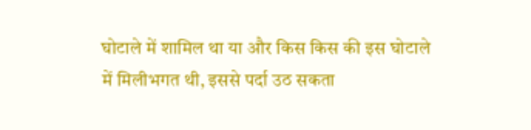घोटाले में शामिल था या और किस किस की इस घोटाले में मिलीभगत थी, इससे पर्दा उठ सकता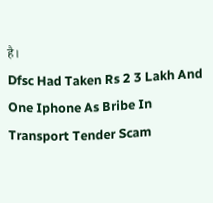है।
Dfsc Had Taken Rs 2 3 Lakh And One Iphone As Bribe In Transport Tender Scam